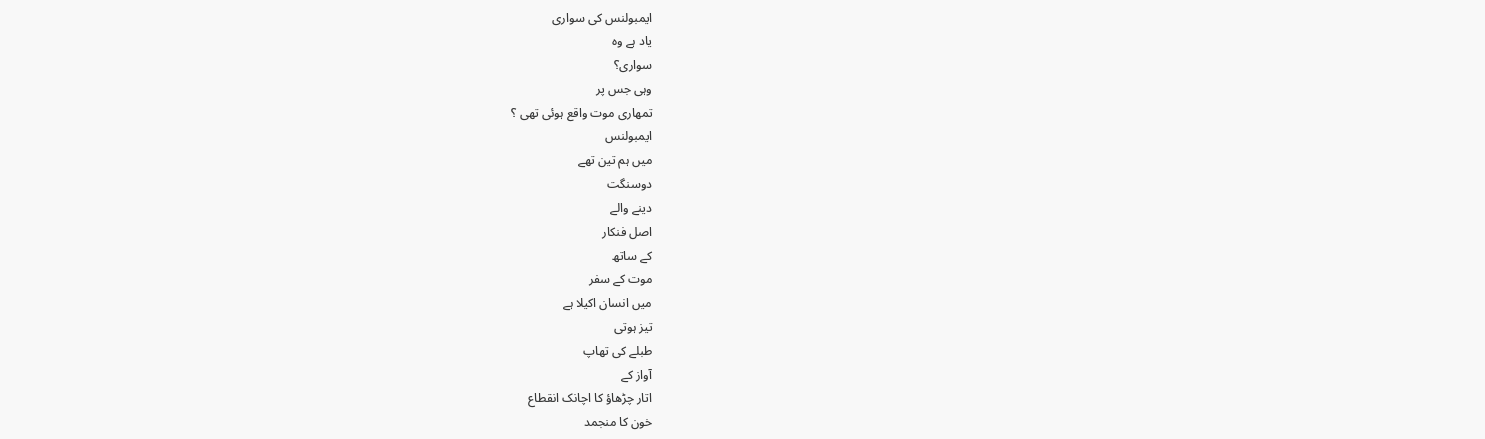ایمبولنس کی سواری
یاد ہے وہ
سواری؟
وہی جس پر
تمھاری موت واقع ہوئی تھی ؟
ایمبولنس
میں ہم تین تھے
دوسنگت
دینے والے
اصل فنکار
کے ساتھ
موت کے سفر
میں انسان اکیلا ہے
تیز ہوتی
طبلے کی تھاپ
آواز کے
اتار چڑھاؤ کا اچانک انقطاع
خون کا منجمد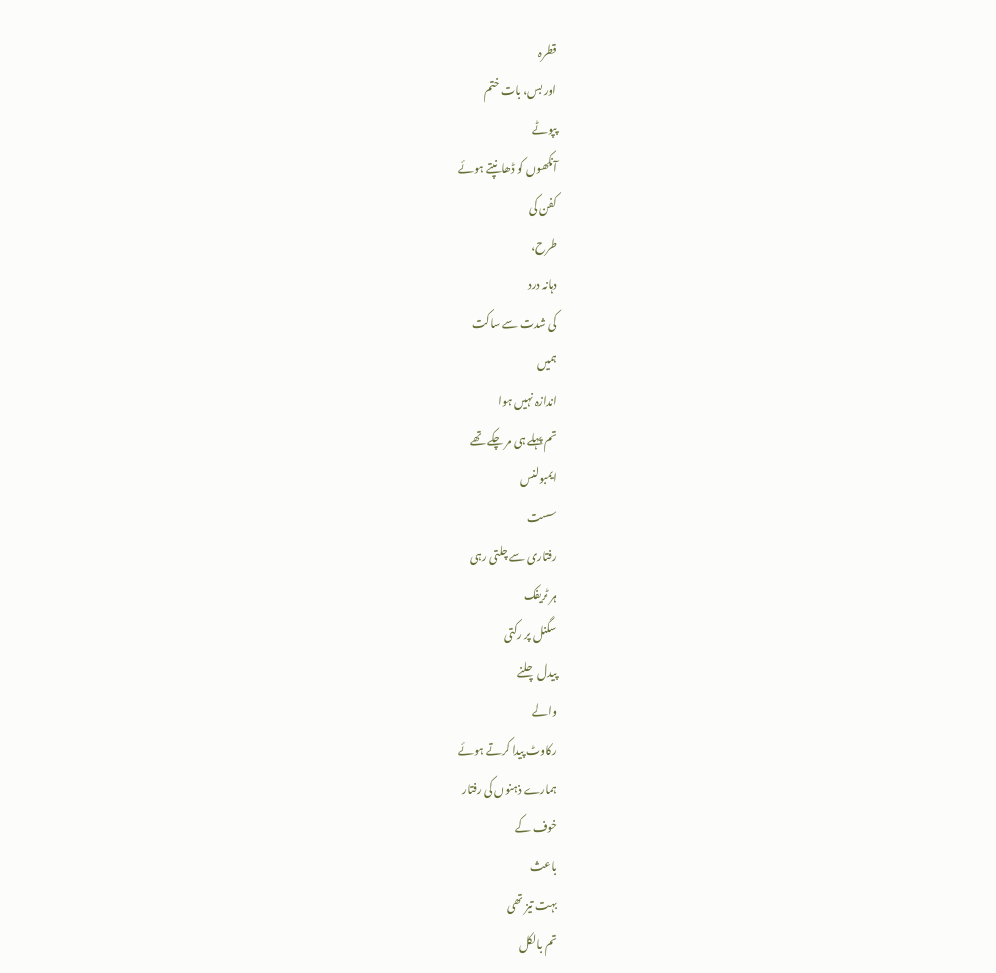قطرہ
اور بس، بات ختم
پپوٹے
آنکھوں کو ڈھانپتے ہوئے
کفن کی
طرح،
دہانہ درد
کی شدت سے ساکت
ہمیں
اندازہ نہیں ہوا
تم پہلے ہی مر چکے تھے
ایمبولنس
سست
رفتاری سے چلتی رہی
ہر ٹریفک
سگنل پر رکتی
پیدل چلنے
والے
رکاوٹ پیدا کرتے ہوئے
ہمارے ذہنوں کی رفتار
خوف کے
باعث
بہت تیز تھی
تم بالکل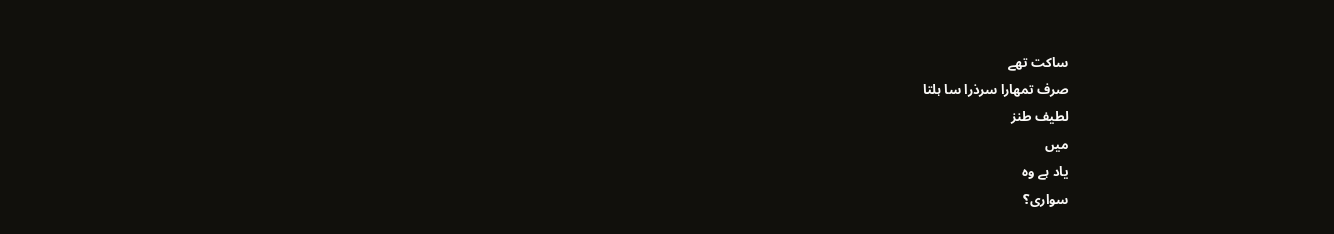ساکت تھے
صرف تمھارا سرذرا سا ہلتا
لطیف طنز
میں
یاد ہے وہ
سواری؟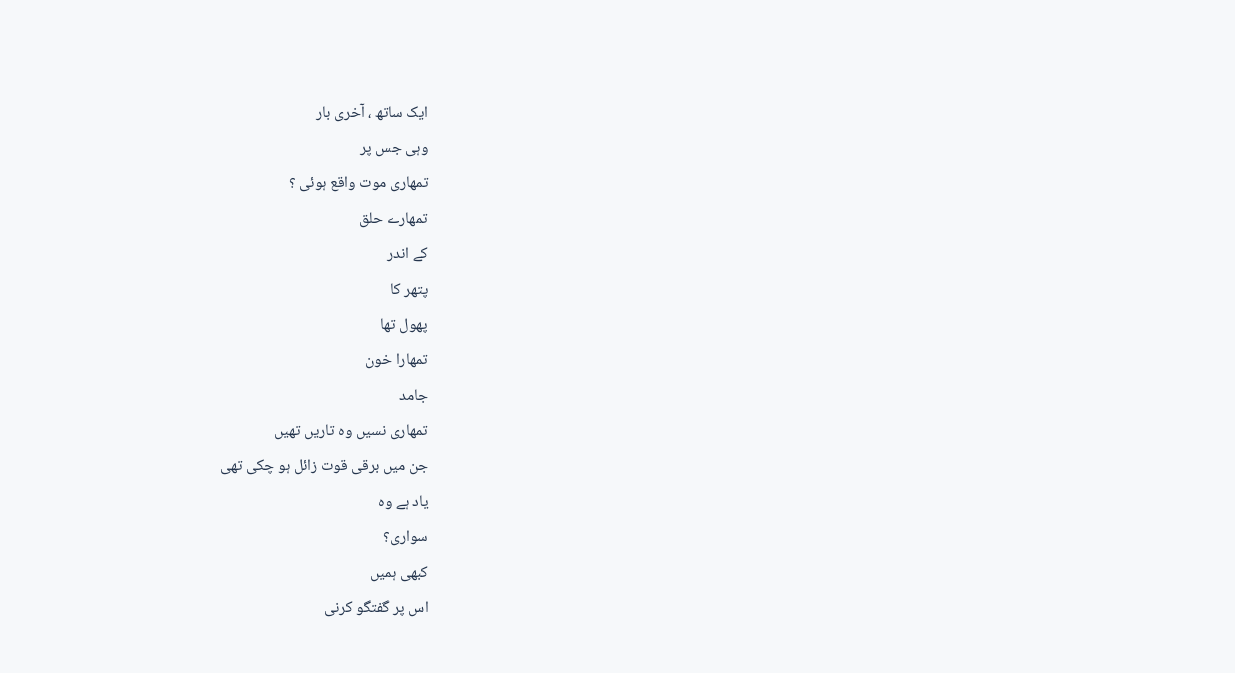ایک ساتھ ، آخری بار
وہی جس پر
تمھاری موت واقع ہوئی ؟
تمھارے حلق
کے اندر
پتھر کا
پھول تھا
تمھارا خون
جامد
تمھاری نسیں وہ تاریں تھیں
جن میں برقی قوت زائل ہو چکی تھی
یاد ہے وہ
سواری؟
کبھی ہمیں
اس پر گفتگو کرنی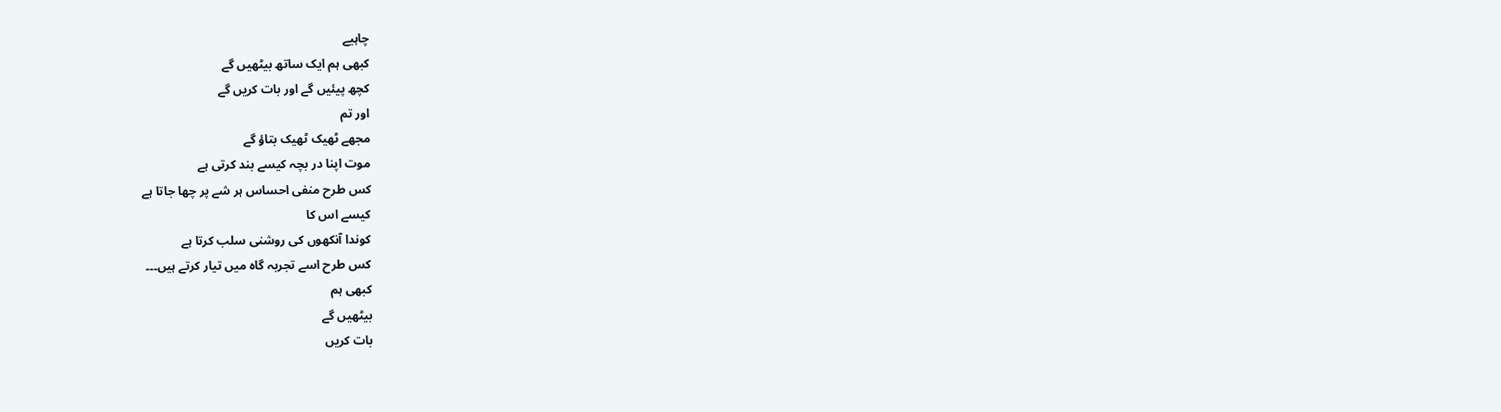چاہیے
کبھی ہم ایک ساتھ بیٹھیں گے
کچھ پیئیں گے اور بات کریں گے
اور تم
مجھے ٹھیک ٹھیک بتاؤ گے
موت اپنا در بچہ کیسے بند کرتی ہے
کس طرح منفی احساس ہر شے پر چھا جاتا ہے
کیسے اس کا
کوندا آنکھوں کی روشنی سلب کرتا ہے
کس طرح اسے تجربہ گاہ میں تیار کرتے ہیں۔۔۔
کبھی ہم
بیٹھیں گے
بات کریں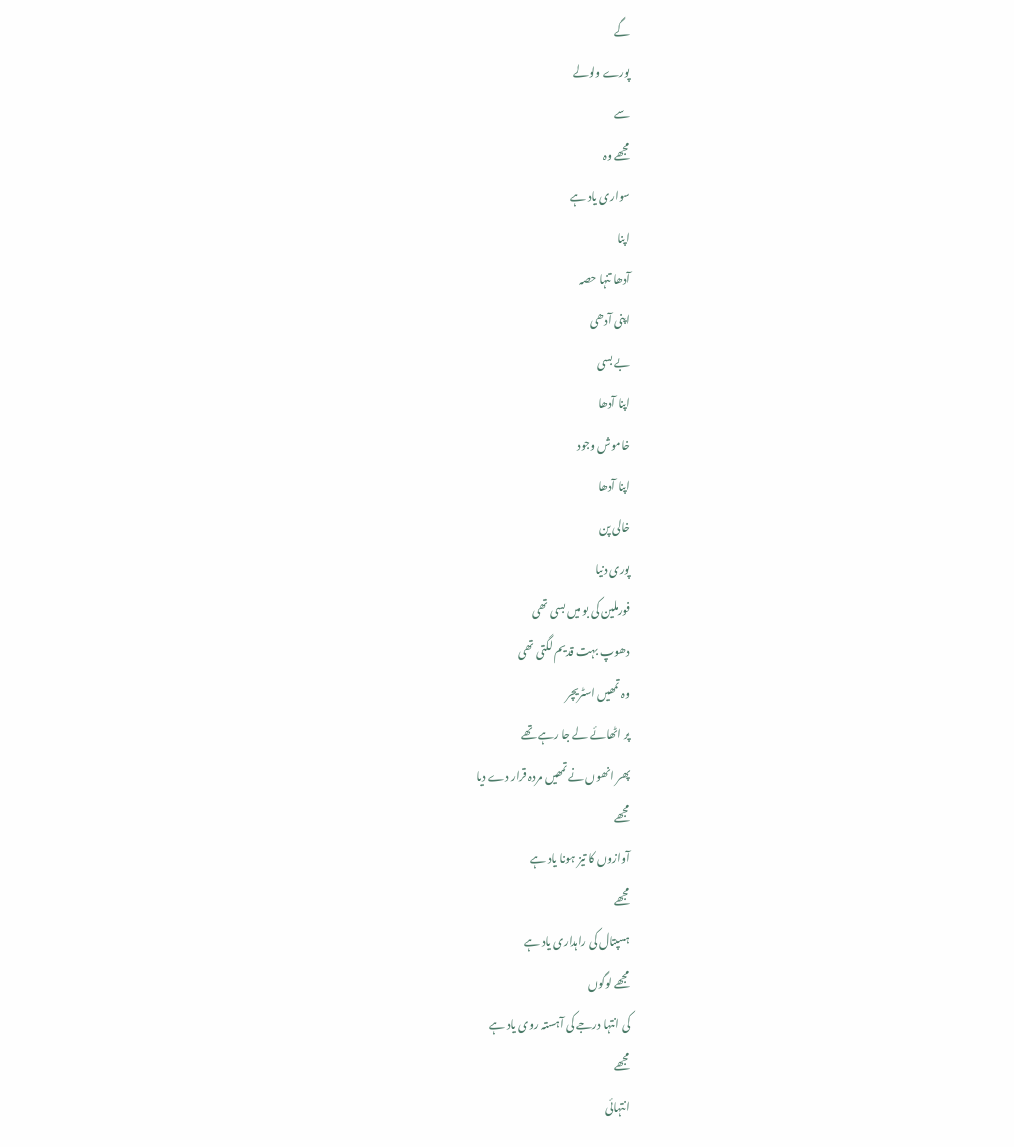گے
پورے ولولے
سے
مجھے وہ
سواری یاد ہے
اپنا
آدھا تنہا حصہ
اپنی آدھی
بے بسی
اپنا آدھا
خاموش وجود
اپنا آدھا
خالی پن
پوری دنیا
فورملین کی بو میں بسی تھی
دھوپ بہت قدیم لگتی تھی
وہ تمھیں اسٹریچر
پر اٹھائے لے جا رہے تھے
پھر انھوں نے تمھیں مردہ قرار دے دیا
مجھے
آوازوں کا تیز ہونا یاد ہے
مجھے
ہسپتال کی راہداری یاد ہے
مجھے لوگوں
کی انتہا درجے کی آہستہ روی یاد ہے
مجھے
انتہائی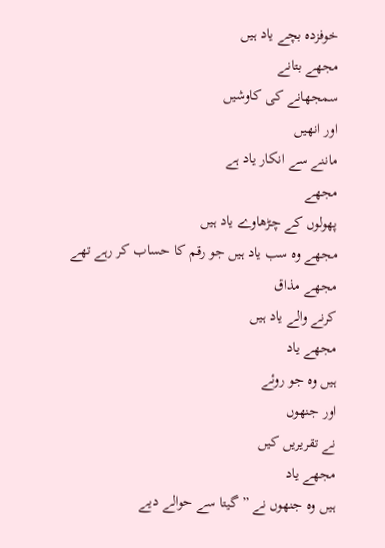خوفزدہ بچے یاد ہیں
مجھے بتانے
سمجھانے کی کاوشیں
اور انھیں
ماننے سے انکار یاد ہے
مجھے
پھولوں کے چڑھاوے یاد ہیں
مجھے وہ سب یاد ہیں جو رقم کا حساب کر رہے تھے
مجھے مذاق
کرنے والے یاد ہیں
مجھے یاد
ہیں وہ جو روئے
اور جنھوں
نے تقریریں کیں
مجھے یاد
ہیں وہ جنھوں نے ” گیتا سے حوالے دیے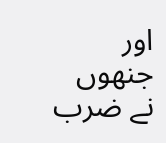اور جنھوں
نے ضرب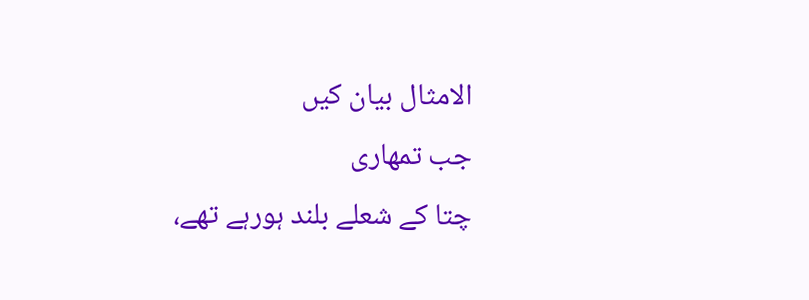الامثال بیان کیں
جب تمھاری
چتا کے شعلے بلند ہورہے تھے،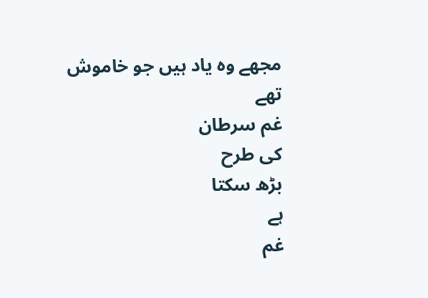مجھے وہ یاد ہیں جو خاموش تھے
غم سرطان
کی طرح
بڑھ سکتا
ہے
غم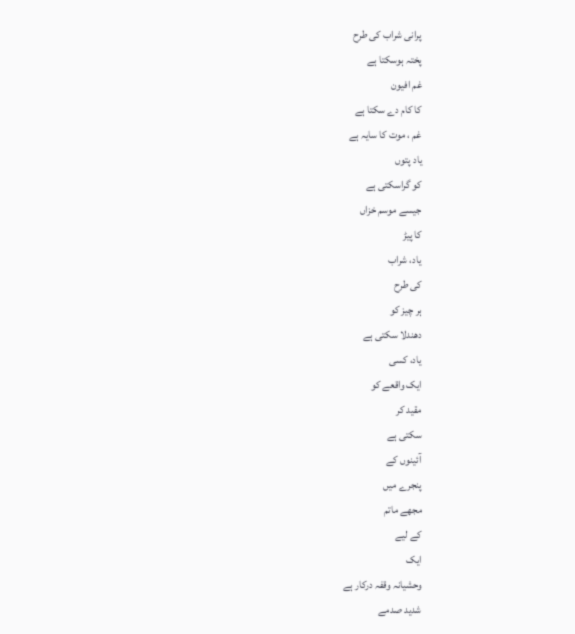پرانی شراب کی طرح
پختہ ہوسکتا ہے
غم افیون
کا کام دے سکتا ہے
غم ، موت کا سایہ ہے
یاد پتوں
کو گراسکتی ہے
جیسے موسم خزاں
کا پیڑ
یاد، شراب
کی طرح
ہر چیز کو
دھندلا سکتی ہے
یاد، کسی
ایک واقعے کو
مقید کر
سکتی ہے
آئینوں کے
پنجرے میں
مجھے ماتم
کے لیے
ایک
وحشیانہ وقفہ درکار ہے
شدید صدمے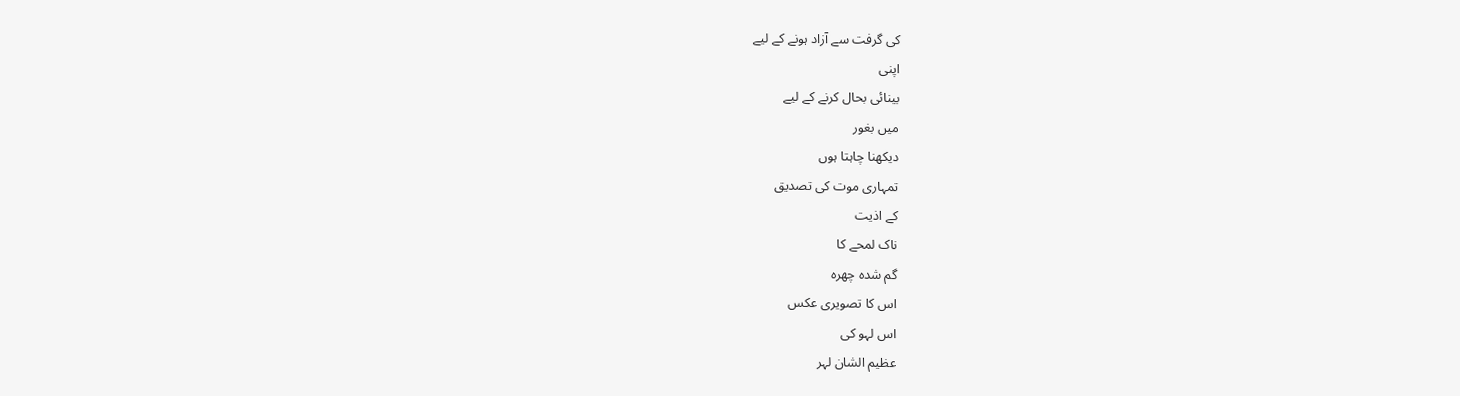کی گرفت سے آزاد ہونے کے لیے
اپنی
بینائی بحال کرنے کے لیے
میں بغور
دیکھنا چاہتا ہوں
تمہاری موت کی تصدیق
کے اذیت
ناک لمحے کا
گم شده چهره
اس کا تصویری عکس
اس لہو کی
عظیم الشان لہر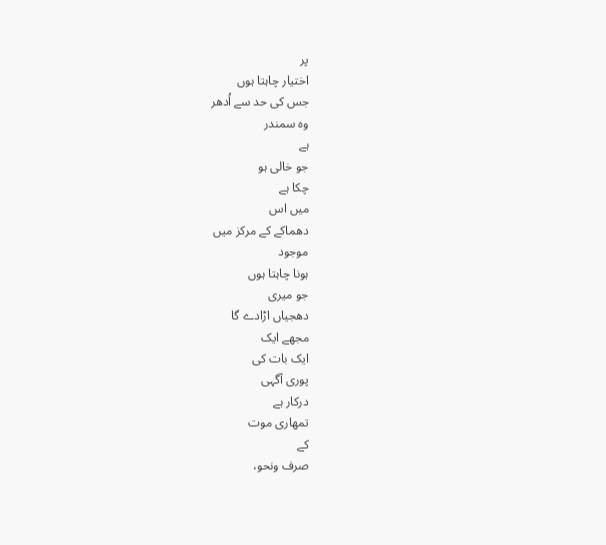پر
اختیار چاہتا ہوں
جس کی حد سے اُدھر
وہ سمندر
ہے
جو خالی ہو
چکا ہے
میں اس
دھماکے کے مرکز میں
موجود
ہونا چاہتا ہوں
جو میری
دھجیاں اڑادے گا
مجھے ایک
ایک بات کی
پوری آگہی
درکار ہے
تمھاری موت
کے
صرف ونحو،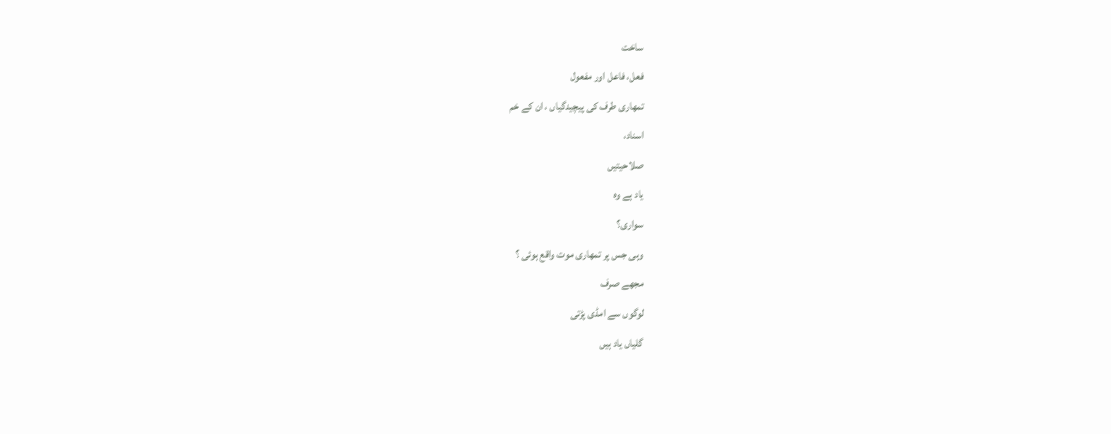ساخت
فعل، فاعل اور مفعول
تمھاری طرف کی پیچیدگیاں ، ان کے خم
اسناد،
صلاحیتیں
یاد ہے وہ
سواری؟
وہی جس پر تمھاری موت واقع ہوئی ؟
مجھے صرف
لوگوں سے امڈی پڑتی
گلیاں یاد ہیں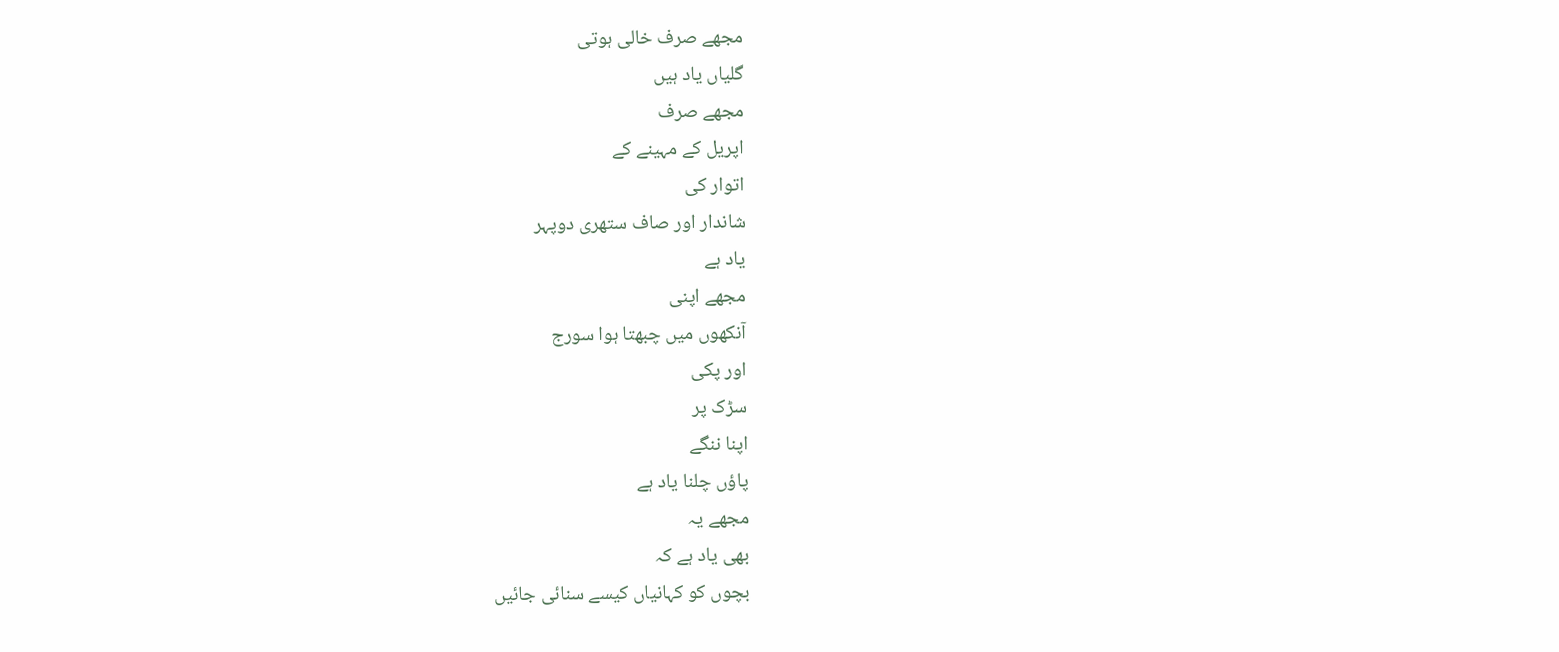مجھے صرف خالی ہوتی
گلیاں یاد ہیں
مجھے صرف
اپریل کے مہینے کے
اتوار کی
شاندار اور صاف ستھری دوپہر
یاد ہے
مجھے اپنی
آنکھوں میں چبھتا ہوا سورج
اور پکی
سڑک پر
اپنا ننگے
پاؤں چلنا یاد ہے
مجھے یہ
بھی یاد ہے کہ
بچوں کو کہانیاں کیسے سنائی جائیں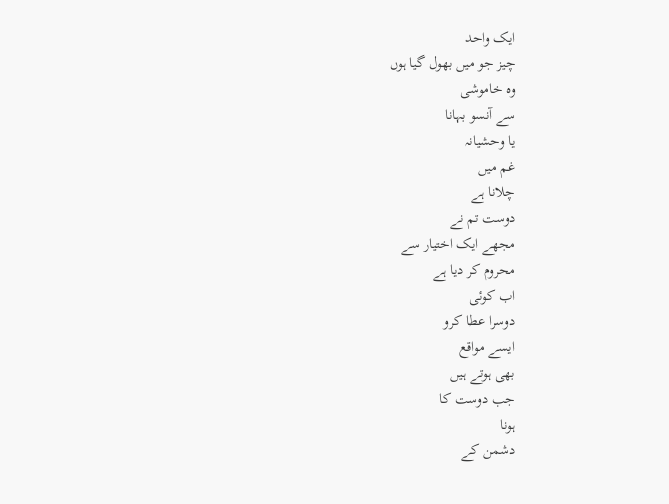ایک واحد
چیز جو میں بھول گیا ہوں
وہ خاموشی
سے آنسو بہانا
یا وحشیانہ
غم میں
چلانا ہے
دوست تم نے
مجھے ایک اختیار سے
محروم کر دیا ہے
اب کوئی
دوسرا عطا کرو
ایسے مواقع
بھی ہوتے ہیں
جب دوست کا
ہونا
دشمن کے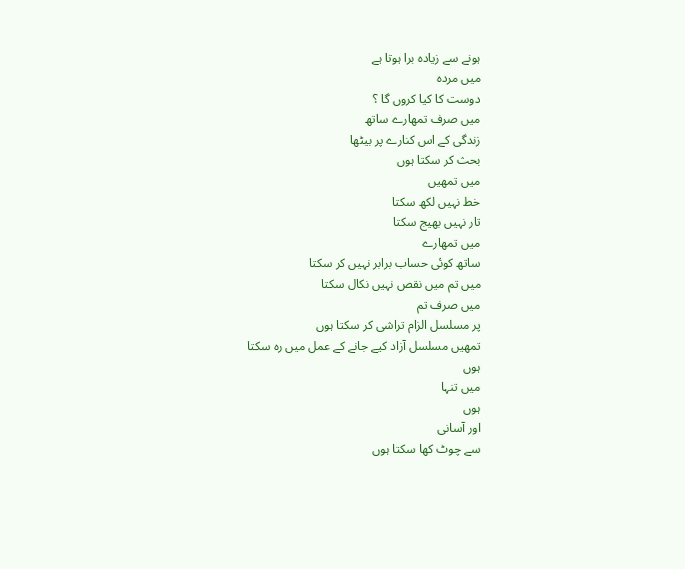ہونے سے زیادہ برا ہوتا ہے
میں مردہ
دوست کا کیا کروں گا ؟
میں صرف تمھارے ساتھ
زندگی کے اس کنارے پر بیٹھا
بحث کر سکتا ہوں
میں تمھیں
خط نہیں لکھ سکتا
تار نہیں بھیج سکتا
میں تمھارے
ساتھ کوئی حساب برابر نہیں کر سکتا
میں تم میں نقص نہیں نکال سکتا
میں صرف تم
پر مسلسل الزام تراشی کر سکتا ہوں
تمھیں مسلسل آزاد کیے جانے کے عمل میں رہ سکتا
ہوں
میں تنہا
ہوں
اور آسانی
سے چوٹ کھا سکتا ہوں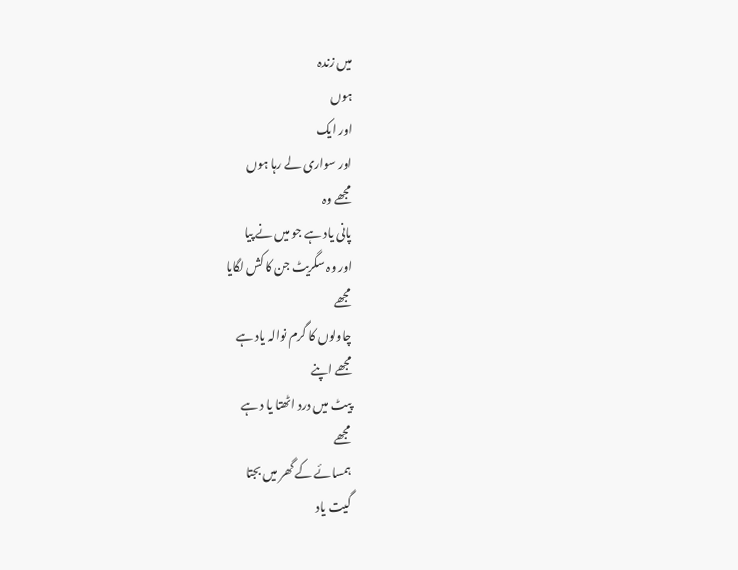میں زندہ
ہوں
اور ایک
اور سواری لے رہا ہوں
مجھے وہ
پانی یاد ہے جو میں نے پیا
اور وہ سگریٹ جن کا کش لگایا
مجھے
چاولوں کا گرم نوالہ یاد ہے
مجھے اپنے
پیٹ میں درد اٹھتا یا د ہے
مجھے
ہمسائے کے گھر میں بجتا
گیت یاد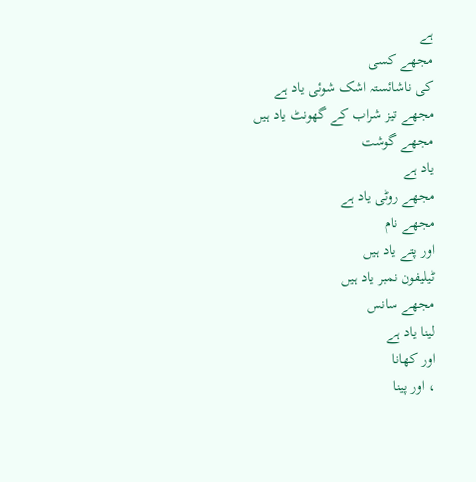ہے
مجھے کسی
کی ناشائستہ اشک شوئی یاد ہے
مجھے تیز شراب کے گھونٹ یاد ہیں
مجھے گوشت
یاد ہے
مجھے روٹی یاد ہے
مجھے نام
اور پتے یاد ہیں
ٹیلیفون نمبر یاد ہیں
مجھے سانس
لینا یاد ہے
اور کھانا
، اور پینا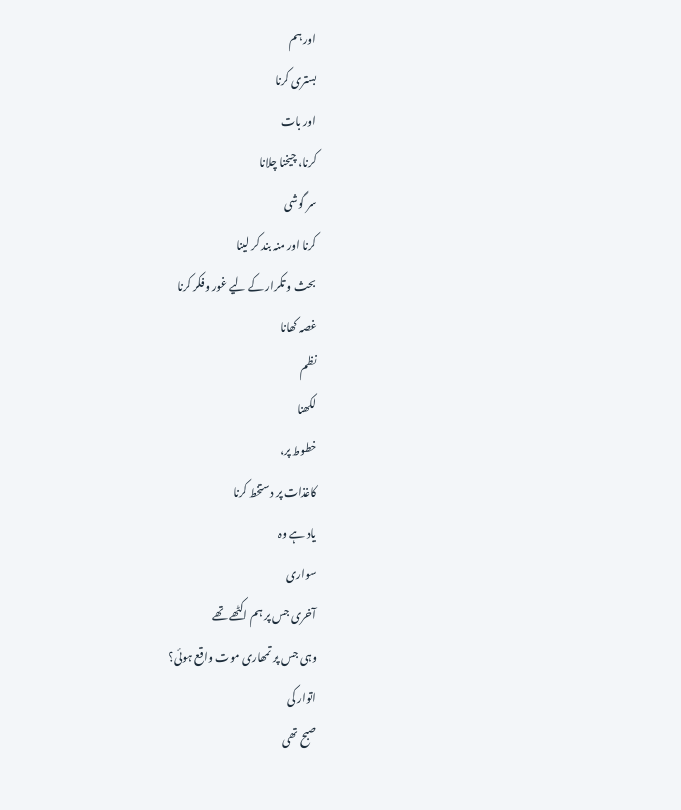اور ہم
بستری کرنا
اور بات
کرنا، چیخنا چلانا
سر گوشی
کرنا اور منہ بند کر لینا
بحث و تکرار کے لیے غور وفکر کرنا
غصہ کھانا
نظم
لکھنا
خطوط پر،
کاغذات پر دستخط کرنا
یاد ہے وہ
سواری
آخری جس پر ہم اکٹھے تھے
وہی جس پر تمھاری موت واقع ہوئی؟
اتوار کی
صبح تھی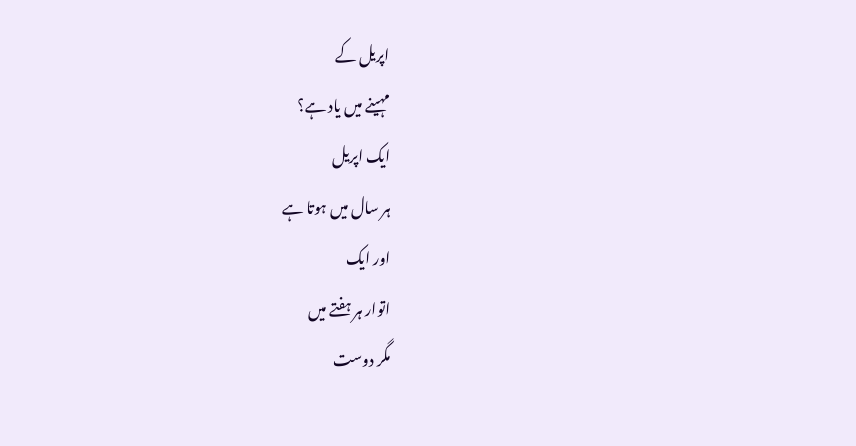اپریل کے
مہینے میں یاد ہے؟
ایک اپریل
ہر سال میں ہوتا ہے
اور ایک
اتوار ہر ہفتے میں
مگر دوست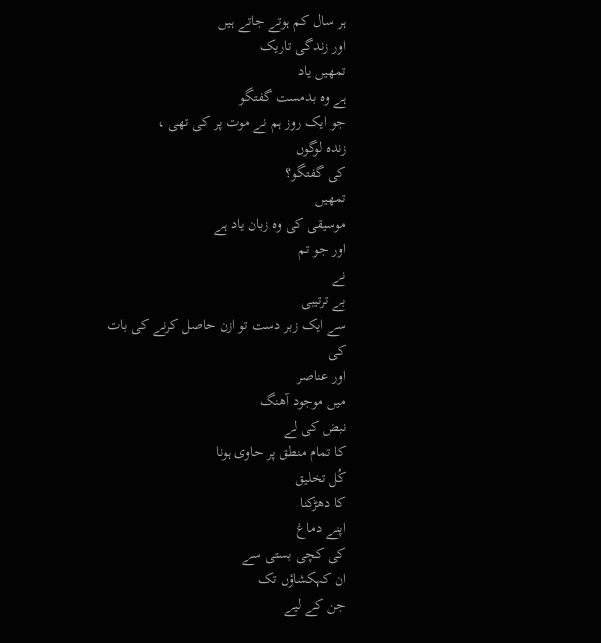ہر سال کم ہوتے جاتے ہیں
اور زندگی تاریک
تمھیں یاد
ہے وہ بدمست گفتگو
جو ایک روز ہم نے موت پر کی تھی ،
زندہ لوگوں
کی گفتگو؟
تمھیں
موسیقی کی وہ زبان یاد ہے
اور جو تم
نے
بے ترتیبی
سے ایک زبر دست تو ازن حاصل کرنے کی بات کی
اور عناصر
میں موجود آهنگ
نبض کی لے
کا تمام منطق پر حاوی ہونا
کُل تخلیق
کا دھڑکنا
اپنے دماغ
کی کچی بستی سے
ان کہکشاؤں تک
جن کے لیے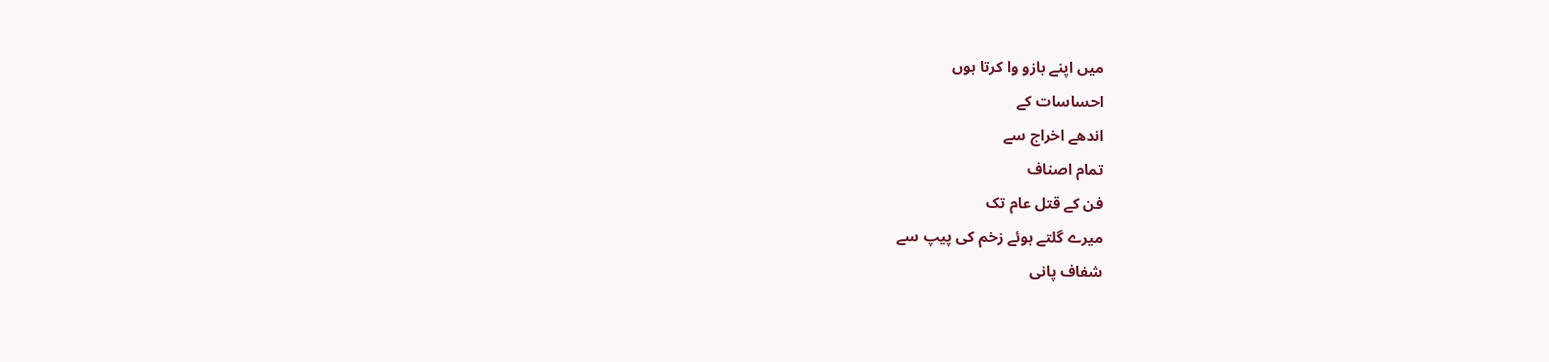میں اپنے بازو وا کرتا ہوں
احساسات کے
اندھے اخراج سے
تمام اصناف
فن کے قتل عام تک
میرے گلتے ہوئے زخم کی پیپ سے
شفاف پانی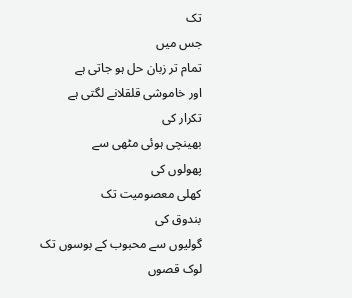تک
جس میں
تمام تر زبان حل ہو جاتی ہے
اور خاموشی قلقلانے لگتی ہے
تکرار کی
بھینچی ہوئی مٹھی سے
پھولوں کی
کھلی معصومیت تک
بندوق کی
گولیوں سے محبوب کے بوسوں تک
لوک قصوں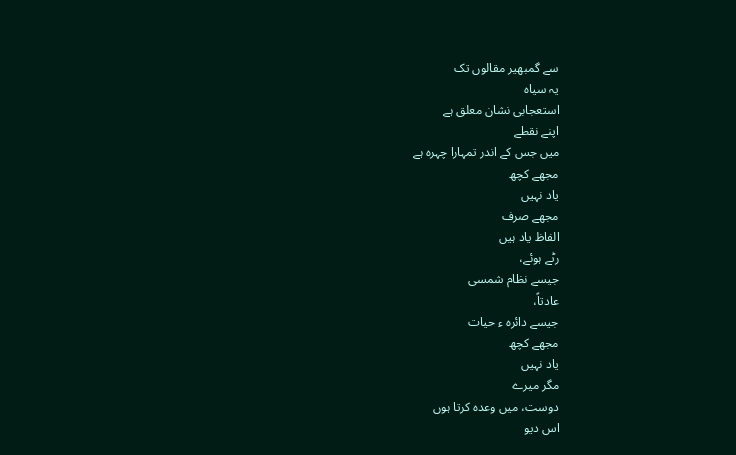سے گمبھیر مقالوں تک
یہ سیاہ
استعجابی نشان معلق ہے
اپنے نقطے
میں جس کے اندر تمہارا چہرہ ہے
مجھے کچھ
یاد نہیں
مجھے صرف
الفاظ یاد ہیں
رٹے ہوئے،
جیسے نظام شمسی
عادتاً،
جیسے دائرہ ء حیات
مجھے کچھ
یاد نہیں
مگر میرے
دوست، میں وعدہ کرتا ہوں
اس دیو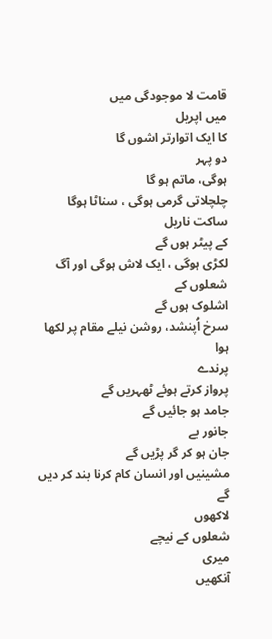قامت لا موجودگی میں
میں اپریل
کا ایک اتوارتر اشوں گا
دو پہر
ہوگی، ماتم ہو گا
چلچلاتی گرمی ہوگی ، سناٹا ہوگا
ساکت ناریل
کے پیٹر ہوں گے
لکڑی ہوگی ، ایک لاش ہوگی اور آگ
شعلوں کے
اشلوک ہوں گے
سرخ اُپنشد، روشن نیلے مقام پر لکھا ہوا
پرندے
پرواز کرتے ہوئے ٹھہریں گے
جامد ہو جائیں گے
جانور بے
جان ہو کر گر پڑیں گے
مشینیں اور انسان کام کرنا بند کر دیں گے
لاکھوں
شعلوں کے نیچے
میری
آنکھیں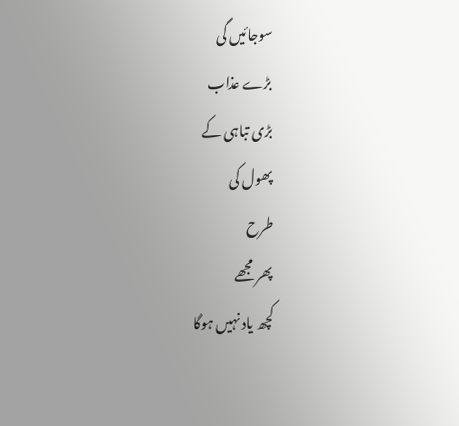سوجائیں گی
بڑے عذاب
بڑی تباہی کے
پھول کی
طرح
پھر مجھے
کچھ یاد نہیں ہوگا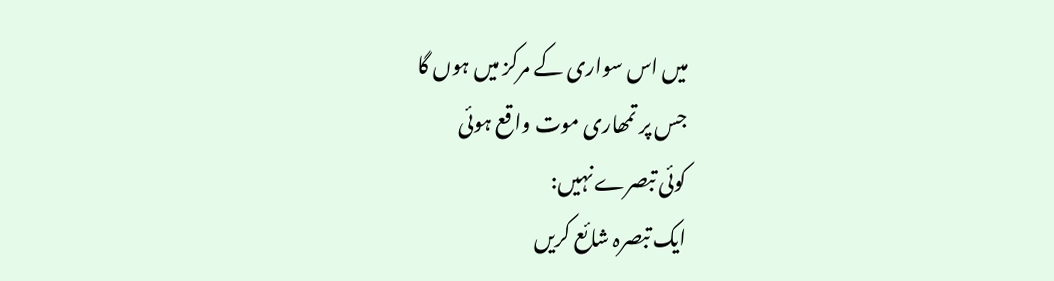میں اس سواری کے مرکز میں ہوں گا
جس پر تمھاری موت واقع ہوئی
کوئی تبصرے نہیں:
ایک تبصرہ شائع کریں